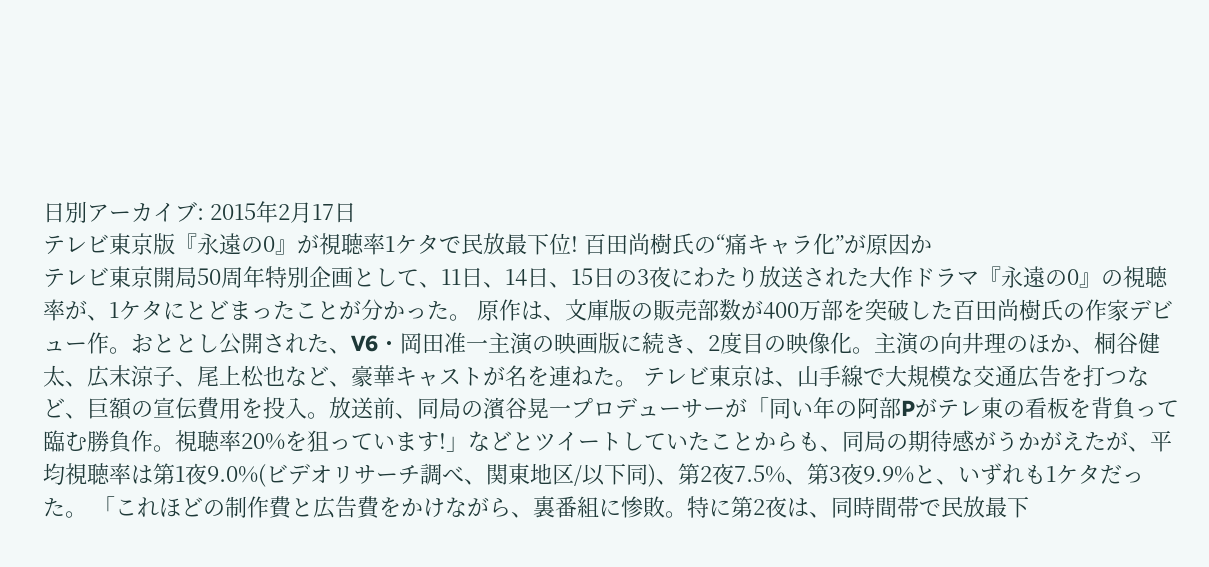日別アーカイブ: 2015年2月17日
テレビ東京版『永遠の0』が視聴率1ケタで民放最下位! 百田尚樹氏の“痛キャラ化”が原因か
テレビ東京開局50周年特別企画として、11日、14日、15日の3夜にわたり放送された大作ドラマ『永遠の0』の視聴率が、1ケタにとどまったことが分かった。 原作は、文庫版の販売部数が400万部を突破した百田尚樹氏の作家デビュー作。おととし公開された、V6・岡田准一主演の映画版に続き、2度目の映像化。主演の向井理のほか、桐谷健太、広末涼子、尾上松也など、豪華キャストが名を連ねた。 テレビ東京は、山手線で大規模な交通広告を打つなど、巨額の宣伝費用を投入。放送前、同局の濱谷晃一プロデューサーが「同い年の阿部Pがテレ東の看板を背負って臨む勝負作。視聴率20%を狙っています!」などとツイートしていたことからも、同局の期待感がうかがえたが、平均視聴率は第1夜9.0%(ビデオリサーチ調べ、関東地区/以下同)、第2夜7.5%、第3夜9.9%と、いずれも1ケタだった。 「これほどの制作費と広告費をかけながら、裏番組に惨敗。特に第2夜は、同時間帯で民放最下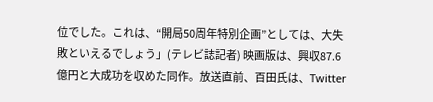位でした。これは、“開局50周年特別企画”としては、大失敗といえるでしょう」(テレビ誌記者) 映画版は、興収87.6億円と大成功を収めた同作。放送直前、百田氏は、Twitter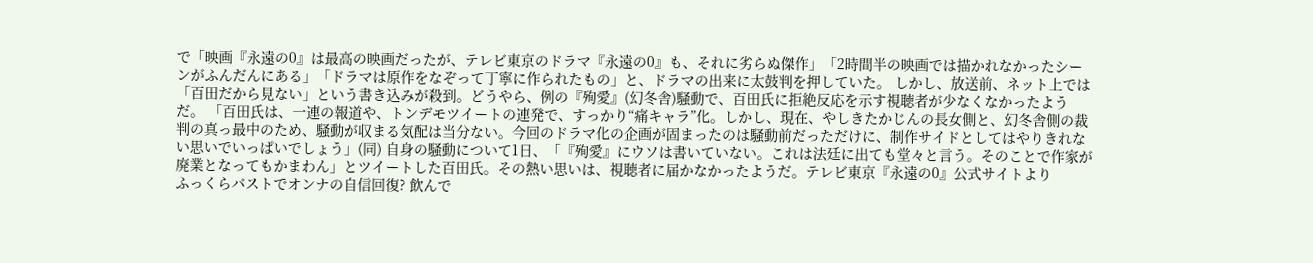で「映画『永遠の0』は最高の映画だったが、テレビ東京のドラマ『永遠の0』も、それに劣らぬ傑作」「2時間半の映画では描かれなかったシーンがふんだんにある」「ドラマは原作をなぞって丁寧に作られたもの」と、ドラマの出来に太鼓判を押していた。 しかし、放送前、ネット上では「百田だから見ない」という書き込みが殺到。どうやら、例の『殉愛』(幻冬舎)騒動で、百田氏に拒絶反応を示す視聴者が少なくなかったようだ。 「百田氏は、一連の報道や、トンデモツイートの連発で、すっかり“痛キャラ”化。しかし、現在、やしきたかじんの長女側と、幻冬舎側の裁判の真っ最中のため、騒動が収まる気配は当分ない。今回のドラマ化の企画が固まったのは騒動前だっただけに、制作サイドとしてはやりきれない思いでいっぱいでしょう」(同) 自身の騒動について1日、「『殉愛』にウソは書いていない。これは法廷に出ても堂々と言う。そのことで作家が廃業となってもかまわん」とツイートした百田氏。その熱い思いは、視聴者に届かなかったようだ。テレビ東京『永遠の0』公式サイトより
ふっくらバストでオンナの自信回復? 飲んで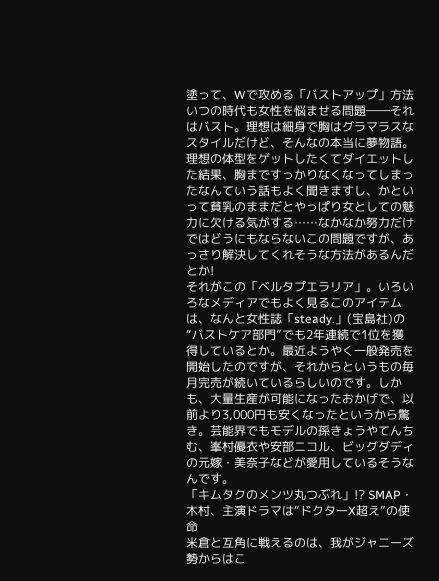塗って、Wで攻める「バストアップ」方法
いつの時代も女性を悩ませる問題――それはバスト。理想は細身で胸はグラマラスなスタイルだけど、そんなの本当に夢物語。理想の体型をゲットしたくてダイエットした結果、胸まですっかりなくなってしまったなんていう話もよく聞きますし、かといって貧乳のままだとやっぱり女としての魅力に欠ける気がする……なかなか努力だけではどうにもならないこの問題ですが、あっさり解決してくれそうな方法があるんだとか!
それがこの「ベルタプエラリア」。いろいろなメディアでもよく見るこのアイテムは、なんと女性誌「steady.」(宝島社)の“バストケア部門”でも2年連続で1位を獲得しているとか。最近ようやく一般発売を開始したのですが、それからというもの毎月完売が続いているらしいのです。しかも、大量生産が可能になったおかげで、以前より3,000円も安くなったというから驚き。芸能界でもモデルの孫きょうやてんちむ、峯村優衣や安部ニコル、ビッグダディの元嫁・美奈子などが愛用しているそうなんです。
「キムタクのメンツ丸つぶれ」!? SMAP・木村、主演ドラマは“ドクターX超え”の使命
米倉と互角に戦えるのは、我がジャニーズ勢からはこ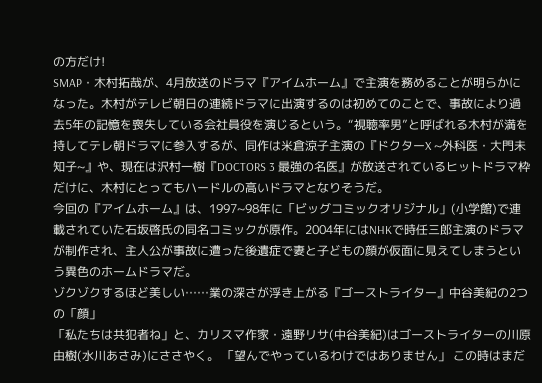の方だけ!
SMAP・木村拓哉が、4月放送のドラマ『アイムホーム』で主演を務めることが明らかになった。木村がテレビ朝日の連続ドラマに出演するのは初めてのことで、事故により過去5年の記憶を喪失している会社員役を演じるという。“視聴率男”と呼ばれる木村が満を持してテレ朝ドラマに参入するが、同作は米倉涼子主演の『ドクターX ~外科医・大門未知子~』や、現在は沢村一樹『DOCTORS 3 最強の名医』が放送されているヒットドラマ枠だけに、木村にとってもハードルの高いドラマとなりそうだ。
今回の『アイムホーム』は、1997~98年に「ビッグコミックオリジナル」(小学館)で連載されていた石坂啓氏の同名コミックが原作。2004年にはNHKで時任三郎主演のドラマが制作され、主人公が事故に遭った後遺症で妻と子どもの顔が仮面に見えてしまうという異色のホームドラマだ。
ゾクゾクするほど美しい……業の深さが浮き上がる『ゴーストライター』中谷美紀の2つの「顔」
「私たちは共犯者ね」と、カリスマ作家・遠野リサ(中谷美紀)はゴーストライターの川原由樹(水川あさみ)にささやく。 「望んでやっているわけではありません」 この時はまだ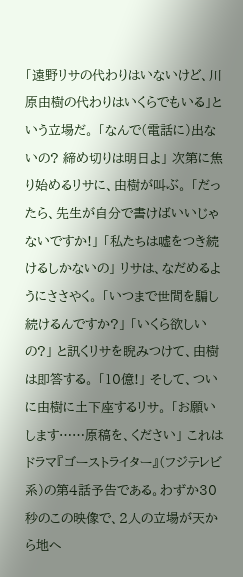「遠野リサの代わりはいないけど、川原由樹の代わりはいくらでもいる」という立場だ。 「なんで(電話に)出ないの? 締め切りは明日よ」 次第に焦り始めるリサに、由樹が叫ぶ。 「だったら、先生が自分で書けばいいじゃないですか!」 「私たちは嘘をつき続けるしかないの」 リサは、なだめるようにささやく。 「いつまで世間を騙し続けるんですか?」 「いくら欲しいの?」 と訊くリサを睨みつけて、由樹は即答する。 「10億!」 そして、ついに由樹に土下座するリサ。 「お願いします……原稿を、ください」 これはドラマ『ゴーストライター』(フジテレビ系)の第4話予告である。わずか30秒のこの映像で、2人の立場が天から地へ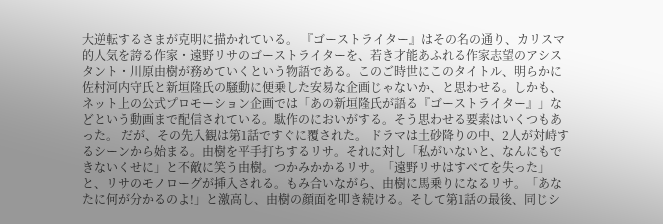大逆転するさまが克明に描かれている。 『ゴーストライター』はその名の通り、カリスマ的人気を誇る作家・遠野リサのゴーストライターを、若き才能あふれる作家志望のアシスタント・川原由樹が務めていくという物語である。このご時世にこのタイトル、明らかに佐村河内守氏と新垣隆氏の騒動に便乗した安易な企画じゃないか、と思わせる。しかも、ネット上の公式プロモーション企画では「あの新垣隆氏が語る『ゴーストライター』」などという動画まで配信されている。駄作のにおいがする。そう思わせる要素はいくつもあった。 だが、その先入観は第1話ですぐに覆された。 ドラマは土砂降りの中、2人が対峙するシーンから始まる。由樹を平手打ちするリサ。それに対し「私がいないと、なんにもできないくせに」と不敵に笑う由樹。つかみかかるリサ。「遠野リサはすべてを失った」と、リサのモノローグが挿入される。もみ合いながら、由樹に馬乗りになるリサ。「あなたに何が分かるのよ!」と激高し、由樹の顔面を叩き続ける。そして第1話の最後、同じシ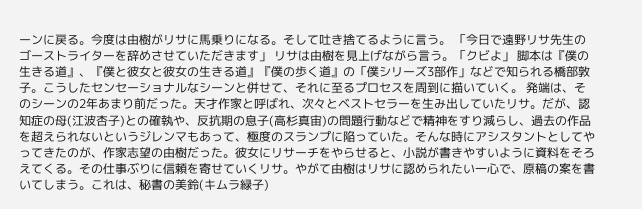ーンに戻る。今度は由樹がリサに馬乗りになる。そして吐き捨てるように言う。 「今日で遠野リサ先生のゴーストライターを辞めさせていただきます」 リサは由樹を見上げながら言う。「クビよ」 脚本は『僕の生きる道』、『僕と彼女と彼女の生きる道』『僕の歩く道』の「僕シリーズ3部作」などで知られる橋部敦子。こうしたセンセーショナルなシーンと併せて、それに至るプロセスを周到に描いていく。 発端は、そのシーンの2年あまり前だった。天才作家と呼ばれ、次々とベストセラーを生み出していたリサ。だが、認知症の母(江波杏子)との確執や、反抗期の息子(高杉真宙)の問題行動などで精神をすり減らし、過去の作品を超えられないというジレンマもあって、極度のスランプに陥っていた。そんな時にアシスタントとしてやってきたのが、作家志望の由樹だった。彼女にリサーチをやらせると、小説が書きやすいように資料をそろえてくる。その仕事ぶりに信頼を寄せていくリサ。やがて由樹はリサに認められたい一心で、原稿の案を書いてしまう。これは、秘書の美鈴(キムラ緑子)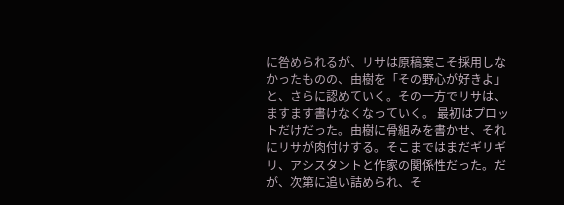に咎められるが、リサは原稿案こそ採用しなかったものの、由樹を「その野心が好きよ」と、さらに認めていく。その一方でリサは、ますます書けなくなっていく。 最初はプロットだけだった。由樹に骨組みを書かせ、それにリサが肉付けする。そこまではまだギリギリ、アシスタントと作家の関係性だった。だが、次第に追い詰められ、そ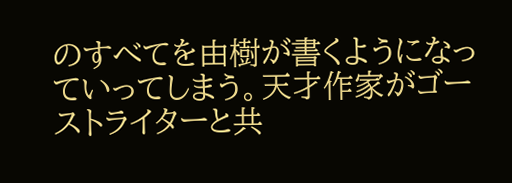のすべてを由樹が書くようになっていってしまう。天才作家がゴーストライターと共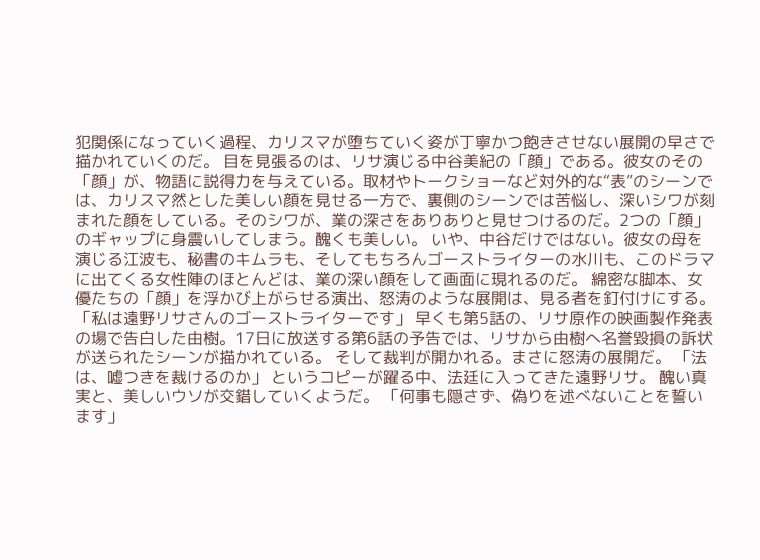犯関係になっていく過程、カリスマが堕ちていく姿が丁寧かつ飽きさせない展開の早さで描かれていくのだ。 目を見張るのは、リサ演じる中谷美紀の「顔」である。彼女のその「顔」が、物語に説得力を与えている。取材やトークショーなど対外的な“表”のシーンでは、カリスマ然とした美しい顔を見せる一方で、裏側のシーンでは苦悩し、深いシワが刻まれた顔をしている。そのシワが、業の深さをありありと見せつけるのだ。2つの「顔」のギャップに身震いしてしまう。醜くも美しい。 いや、中谷だけではない。彼女の母を演じる江波も、秘書のキムラも、そしてもちろんゴーストライターの水川も、このドラマに出てくる女性陣のほとんどは、業の深い顔をして画面に現れるのだ。 綿密な脚本、女優たちの「顔」を浮かび上がらせる演出、怒涛のような展開は、見る者を釘付けにする。 「私は遠野リサさんのゴーストライターです」 早くも第5話の、リサ原作の映画製作発表の場で告白した由樹。17日に放送する第6話の予告では、リサから由樹へ名誉毀損の訴状が送られたシーンが描かれている。 そして裁判が開かれる。まさに怒涛の展開だ。 「法は、嘘つきを裁けるのか」 というコピーが躍る中、法廷に入ってきた遠野リサ。 醜い真実と、美しいウソが交錯していくようだ。 「何事も隠さず、偽りを述べないことを誓います」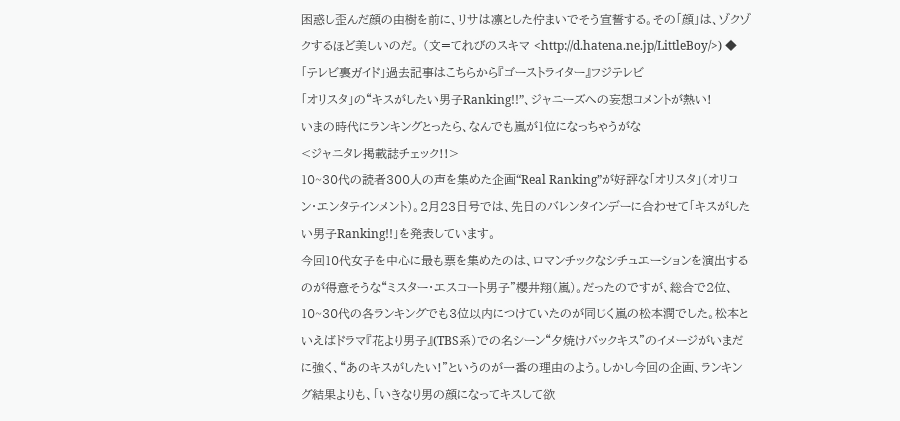困惑し歪んだ顔の由樹を前に、リサは凛とした佇まいでそう宣誓する。その「顔」は、ゾクゾクするほど美しいのだ。 (文=てれびのスキマ <http://d.hatena.ne.jp/LittleBoy/>) ◆「テレビ裏ガイド」過去記事はこちらから『ゴーストライター』フジテレビ
「オリスタ」の“キスがしたい男子Ranking!!”、ジャニーズへの妄想コメントが熱い!
いまの時代にランキングとったら、なんでも嵐が1位になっちゃうがな
<ジャニタレ掲載誌チェック!!>
10~30代の読者300人の声を集めた企画“Real Ranking”が好評な「オリスタ」(オリコン・エンタテインメント)。2月23日号では、先日のバレンタインデーに合わせて「キスがしたい男子Ranking!!」を発表しています。
今回10代女子を中心に最も票を集めたのは、ロマンチックなシチュエーションを演出するのが得意そうな“ミスター・エスコート男子”櫻井翔(嵐)。だったのですが、総合で2位、10~30代の各ランキングでも3位以内につけていたのが同じく嵐の松本潤でした。松本といえばドラマ『花より男子』(TBS系)での名シーン“夕焼けバックキス”のイメージがいまだに強く、“あのキスがしたい!”というのが一番の理由のよう。しかし今回の企画、ランキング結果よりも、「いきなり男の顔になってキスして欲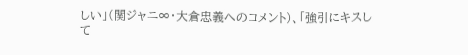しい」(関ジャニ∞・大倉忠義へのコメント)、「強引にキスして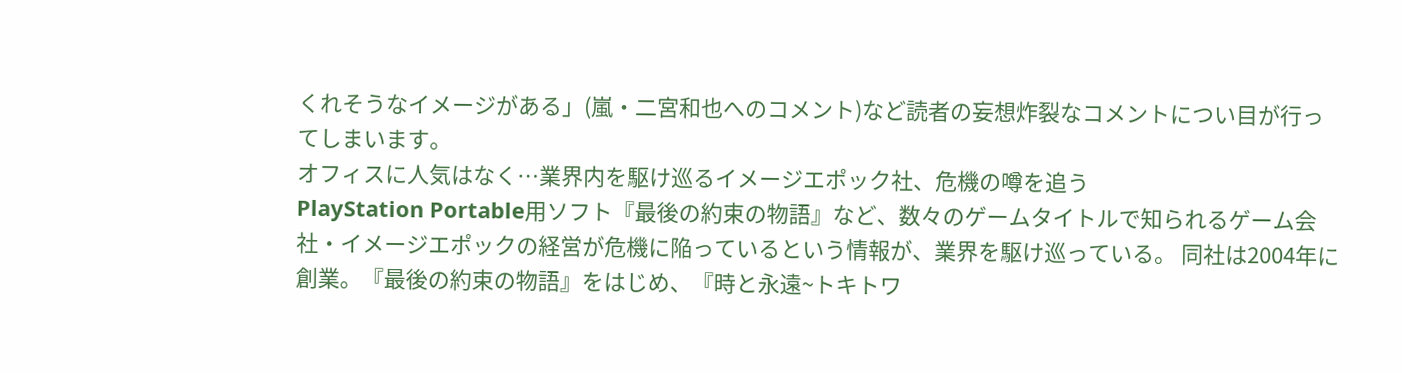くれそうなイメージがある」(嵐・二宮和也へのコメント)など読者の妄想炸裂なコメントについ目が行ってしまいます。
オフィスに人気はなく…業界内を駆け巡るイメージエポック社、危機の噂を追う
PlayStation Portable用ソフト『最後の約束の物語』など、数々のゲームタイトルで知られるゲーム会社・イメージエポックの経営が危機に陥っているという情報が、業界を駆け巡っている。 同社は2004年に創業。『最後の約束の物語』をはじめ、『時と永遠~トキトワ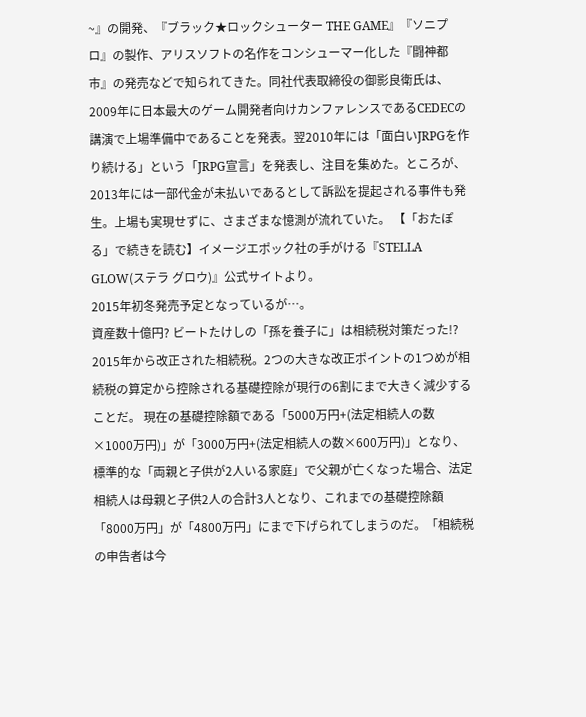~』の開発、『ブラック★ロックシューター THE GAME』『ソニプロ』の製作、アリスソフトの名作をコンシューマー化した『闘神都市』の発売などで知られてきた。同社代表取締役の御影良衛氏は、2009年に日本最大のゲーム開発者向けカンファレンスであるCEDECの講演で上場準備中であることを発表。翌2010年には「面白いJRPGを作り続ける」という「JRPG宣言」を発表し、注目を集めた。ところが、2013年には一部代金が未払いであるとして訴訟を提起される事件も発生。上場も実現せずに、さまざまな憶測が流れていた。 【「おたぽる」で続きを読む】イメージエポック社の手がける『STELLA GLOW(ステラ グロウ)』公式サイトより。
2015年初冬発売予定となっているが…。
資産数十億円? ビートたけしの「孫を養子に」は相続税対策だった!?
2015年から改正された相続税。2つの大きな改正ポイントの1つめが相続税の算定から控除される基礎控除が現行の6割にまで大きく減少することだ。 現在の基礎控除額である「5000万円+(法定相続人の数×1000万円)」が「3000万円+(法定相続人の数×600万円)」となり、標準的な「両親と子供が2人いる家庭」で父親が亡くなった場合、法定相続人は母親と子供2人の合計3人となり、これまでの基礎控除額「8000万円」が「4800万円」にまで下げられてしまうのだ。「相続税の申告者は今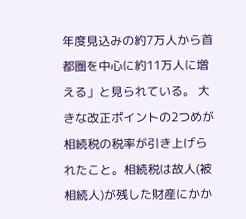年度見込みの約7万人から首都圏を中心に約11万人に増える」と見られている。 大きな改正ポイントの2つめが相続税の税率が引き上げられたこと。相続税は故人(被相続人)が残した財産にかか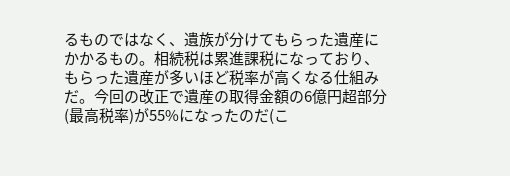るものではなく、遺族が分けてもらった遺産にかかるもの。相続税は累進課税になっており、もらった遺産が多いほど税率が高くなる仕組みだ。今回の改正で遺産の取得金額の6億円超部分(最高税率)が55%になったのだ(こ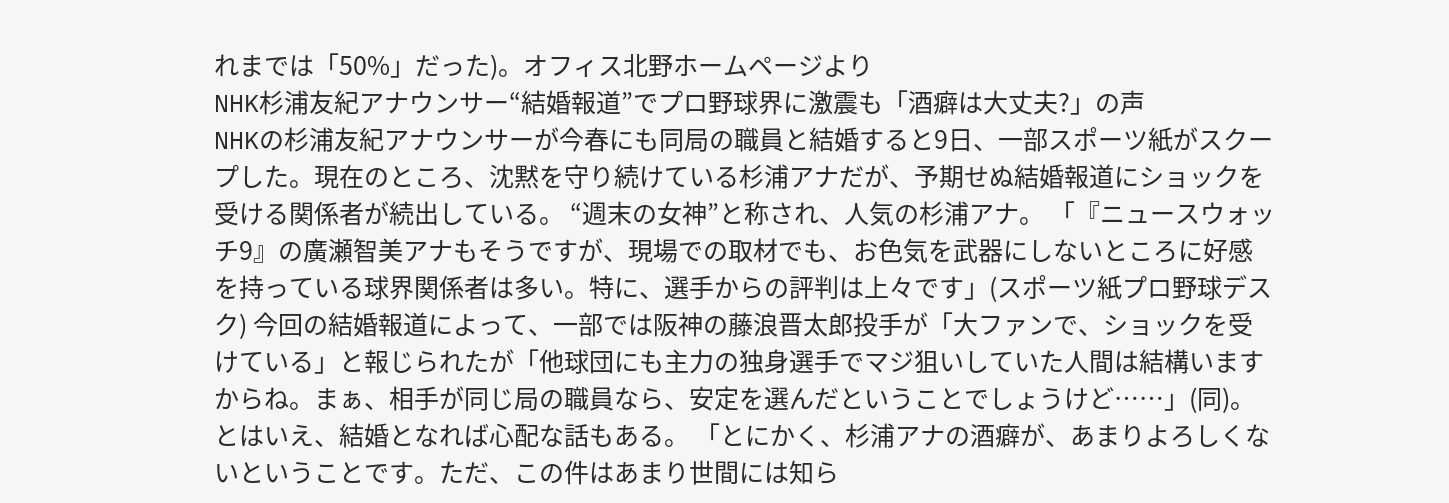れまでは「50%」だった)。オフィス北野ホームページより
NHK杉浦友紀アナウンサー“結婚報道”でプロ野球界に激震も「酒癖は大丈夫?」の声
NHKの杉浦友紀アナウンサーが今春にも同局の職員と結婚すると9日、一部スポーツ紙がスクープした。現在のところ、沈黙を守り続けている杉浦アナだが、予期せぬ結婚報道にショックを受ける関係者が続出している。 “週末の女神”と称され、人気の杉浦アナ。 「『ニュースウォッチ9』の廣瀬智美アナもそうですが、現場での取材でも、お色気を武器にしないところに好感を持っている球界関係者は多い。特に、選手からの評判は上々です」(スポーツ紙プロ野球デスク) 今回の結婚報道によって、一部では阪神の藤浪晋太郎投手が「大ファンで、ショックを受けている」と報じられたが「他球団にも主力の独身選手でマジ狙いしていた人間は結構いますからね。まぁ、相手が同じ局の職員なら、安定を選んだということでしょうけど……」(同)。 とはいえ、結婚となれば心配な話もある。 「とにかく、杉浦アナの酒癖が、あまりよろしくないということです。ただ、この件はあまり世間には知ら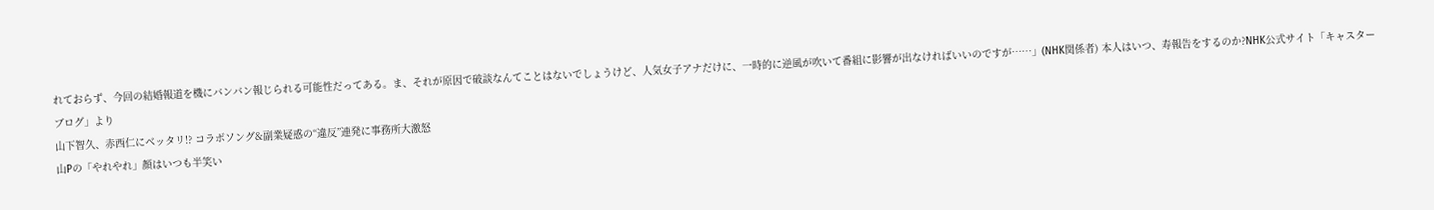れておらず、今回の結婚報道を機にバンバン報じられる可能性だってある。ま、それが原因で破談なんてことはないでしょうけど、人気女子アナだけに、一時的に逆風が吹いて番組に影響が出なければいいのですが……」(NHK関係者) 本人はいつ、寿報告をするのか?NHK公式サイト「キャスターブログ」より
山下智久、赤西仁にベッタリ!? コラボソング&副業疑惑の“違反”連発に事務所大激怒
山Pの「やれやれ」顔はいつも半笑い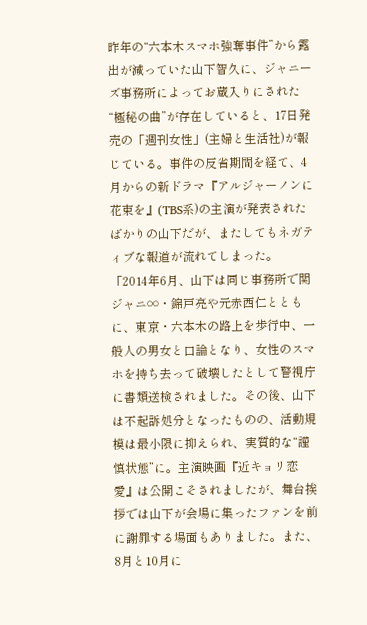昨年の“六本木スマホ強奪事件”から露出が減っていた山下智久に、ジャニーズ事務所によってお蔵入りにされた“極秘の曲”が存在していると、17日発売の「週刊女性」(主婦と生活社)が報じている。事件の反省期間を経て、4月からの新ドラマ『アルジャーノンに花束を』(TBS系)の主演が発表されたばかりの山下だが、またしてもネガティブな報道が流れてしまった。
「2014年6月、山下は同じ事務所で関ジャニ∞・錦戸亮や元赤西仁とともに、東京・六本木の路上を歩行中、一般人の男女と口論となり、女性のスマホを持ち去って破壊したとして警視庁に書類送検されました。その後、山下は不起訴処分となったものの、活動規模は最小限に抑えられ、実質的な“謹慎状態”に。主演映画『近キョリ恋愛』は公開こそされましたが、舞台挨拶では山下が会場に集ったファンを前に謝罪する場面もありました。また、8月と10月に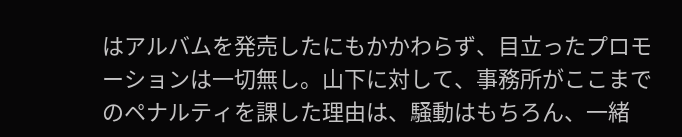はアルバムを発売したにもかかわらず、目立ったプロモーションは一切無し。山下に対して、事務所がここまでのペナルティを課した理由は、騒動はもちろん、一緒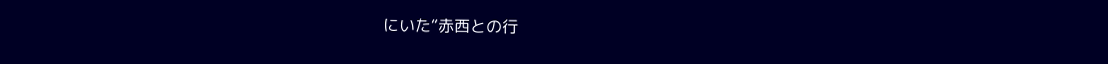にいた“赤西との行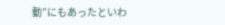動”にもあったといわ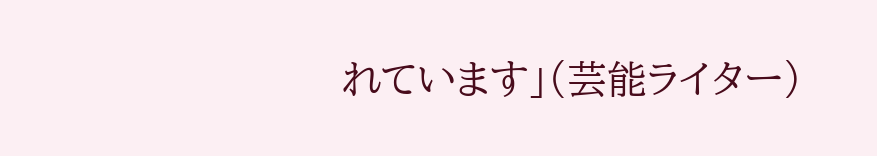れています」(芸能ライター)